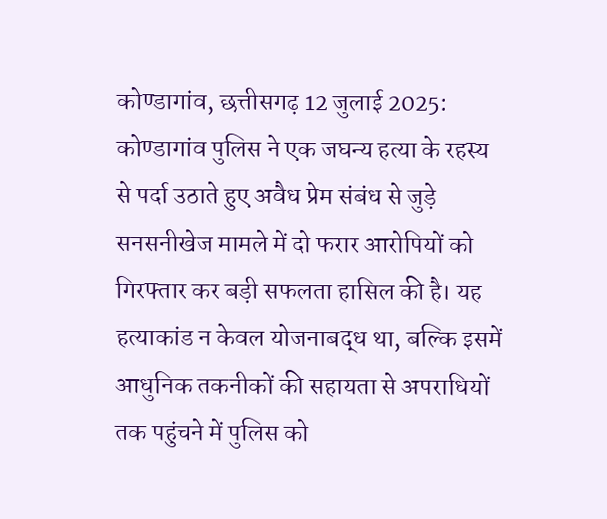कोण्डागांव, छत्तीसगढ़ 12 जुलाई 2025: कोण्डागांव पुलिस ने एक जघन्य हत्या के रहस्य से पर्दा उठाते हुए अवैध प्रेम संबंध से जुड़े सनसनीखेज मामले में दो फरार आरोपियों को गिरफ्तार कर बड़ी सफलता हासिल की है। यह हत्याकांड न केवल योजनाबद्ध था, बल्कि इसमें आधुनिक तकनीकों की सहायता से अपराधियों तक पहुंचने में पुलिस को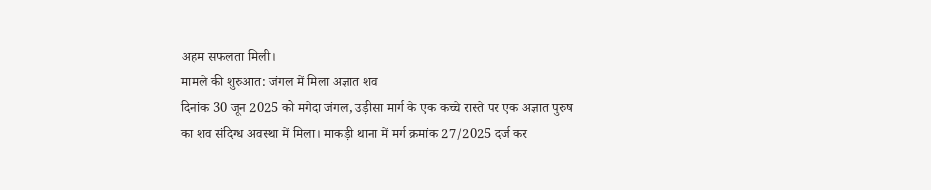अहम सफलता मिली।
मामले की शुरुआत: जंगल में मिला अज्ञात शव
दिनांक 30 जून 2025 को मगेदा जंगल, उड़ीसा मार्ग के एक कच्चे रास्ते पर एक अज्ञात पुरुष का शव संदिग्ध अवस्था में मिला। माकड़ी थाना में मर्ग क्रमांक 27/2025 दर्ज कर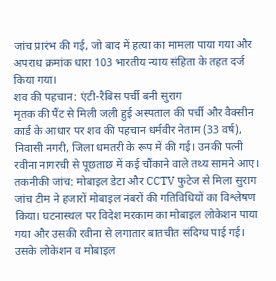जांच प्रारंभ की गई, जो बाद में हत्या का मामला पाया गया और अपराध क्रमांक धारा 103 भारतीय न्याय संहिता के तहत दर्ज किया गया।
शव की पहचान: एंटी-रैबिस पर्ची बनी सुराग
मृतक की पैंट से मिली जली हुई अस्पताल की पर्ची और वैक्सीन कार्ड के आधार पर शव की पहचान धर्मवीर नेताम (33 वर्ष), निवासी नगरी, जिला धमतरी के रूप में की गई। उनकी पत्नी रवीना नागरची से पूछताछ में कई चौंकाने वाले तथ्य सामने आए।
तकनीकी जांच: मोबाइल डेटा और CCTV फुटेज से मिला सुराग
जांच टीम ने हजारों मोबाइल नंबरों की गतिविधियों का विश्लेषण किया। घटनास्थल पर विदेश मरकाम का मोबाइल लोकेशन पाया गया और उसकी रवीना से लगातार बातचीत संदिग्ध पाई गई। उसके लोकेशन व मोबाइल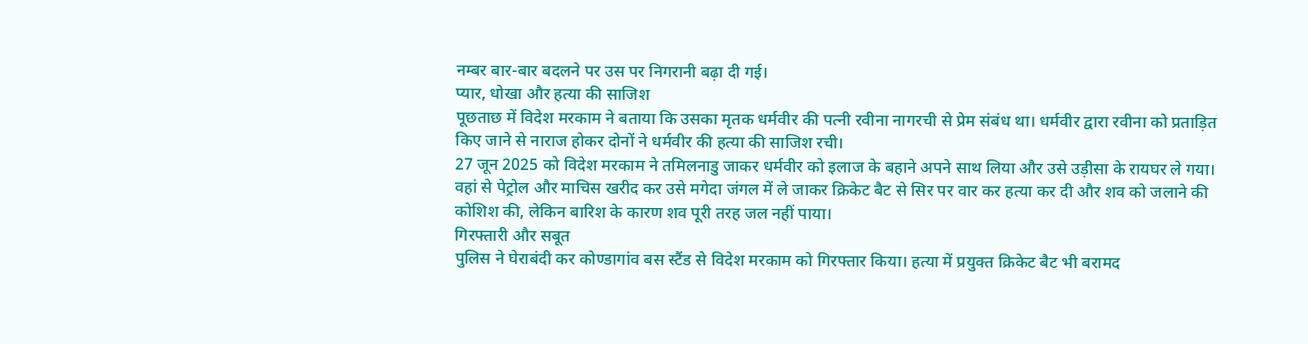नम्बर बार-बार बदलने पर उस पर निगरानी बढ़ा दी गई।
प्यार, धोखा और हत्या की साजिश
पूछताछ में विदेश मरकाम ने बताया कि उसका मृतक धर्मवीर की पत्नी रवीना नागरची से प्रेम संबंध था। धर्मवीर द्वारा रवीना को प्रताड़ित किए जाने से नाराज होकर दोनों ने धर्मवीर की हत्या की साजिश रची।
27 जून 2025 को विदेश मरकाम ने तमिलनाडु जाकर धर्मवीर को इलाज के बहाने अपने साथ लिया और उसे उड़ीसा के रायघर ले गया। वहां से पेट्रोल और माचिस खरीद कर उसे मगेदा जंगल में ले जाकर क्रिकेट बैट से सिर पर वार कर हत्या कर दी और शव को जलाने की कोशिश की, लेकिन बारिश के कारण शव पूरी तरह जल नहीं पाया।
गिरफ्तारी और सबूत
पुलिस ने घेराबंदी कर कोण्डागांव बस स्टैंड से विदेश मरकाम को गिरफ्तार किया। हत्या में प्रयुक्त क्रिकेट बैट भी बरामद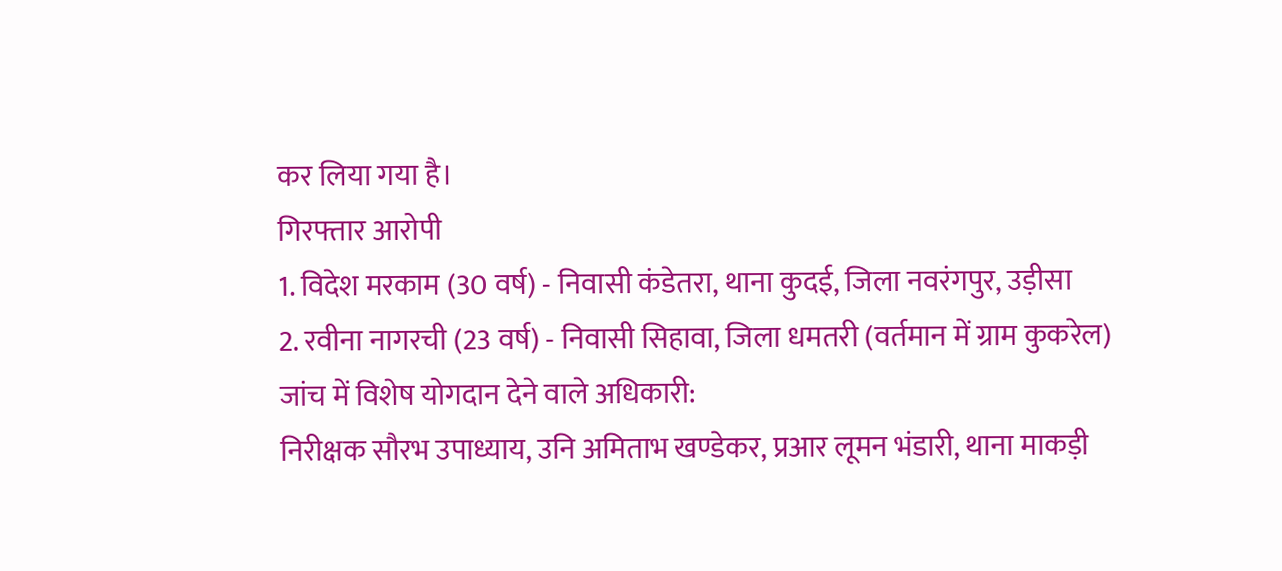कर लिया गया है।
गिरफ्तार आरोपी
1. विदेश मरकाम (30 वर्ष) - निवासी कंडेतरा, थाना कुदई, जिला नवरंगपुर, उड़ीसा
2. रवीना नागरची (23 वर्ष) - निवासी सिहावा, जिला धमतरी (वर्तमान में ग्राम कुकरेल)
जांच में विशेष योगदान देने वाले अधिकारी:
निरीक्षक सौरभ उपाध्याय, उनि अमिताभ खण्डेकर, प्रआर लूमन भंडारी, थाना माकड़ी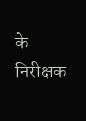के निरीक्षक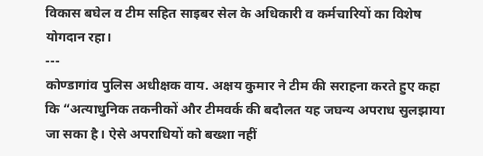विकास बघेल व टीम सहित साइबर सेल के अधिकारी व कर्मचारियों का विशेष योगदान रहा।
---
कोण्डागांव पुलिस अधीक्षक वाय. अक्षय कुमार ने टीम की सराहना करते हुए कहा कि “अत्याधुनिक तकनीकों और टीमवर्क की बदौलत यह जघन्य अपराध सुलझाया जा सका है। ऐसे अपराधियों को बख्शा नहीं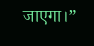जाएगा।”